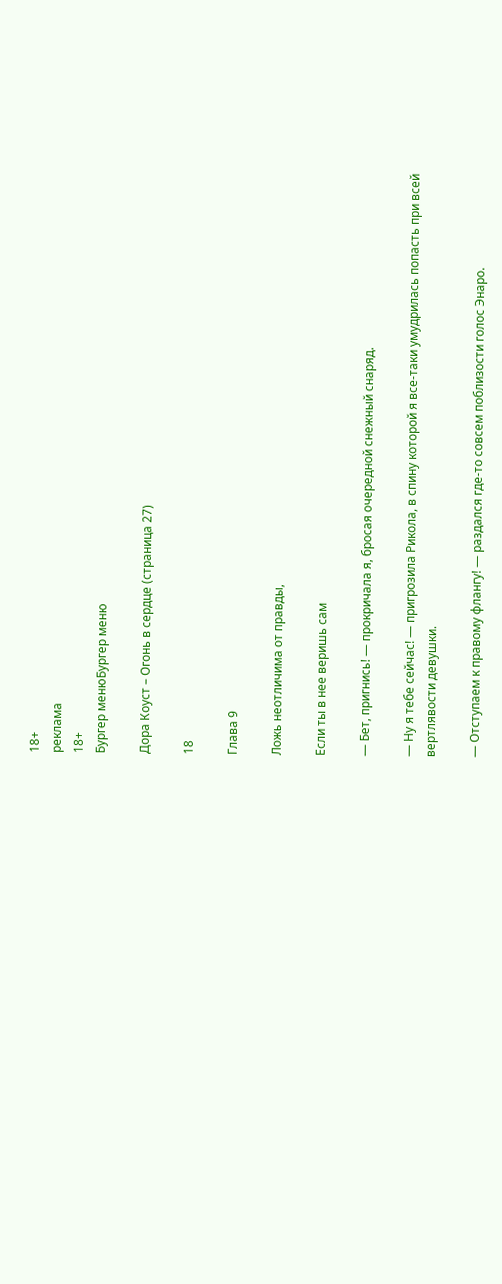18+
реклама
18+
Бургер менюБургер меню

Дора Коуст – Огонь в сердце (страница 27)

18

Глава 9

Ложь неотличима от правды,

Если ты в нее веришь сам

— Бет, пригнись! — прокричала я, бросая очередной снежный снаряд.

— Ну я тебе сейчас! — пригрозила Рикола, в спину которой я все-таки умудрилась попасть при всей вертлявости девушки.

— Отступаем к правому флангу! — раздался где-то совсем поблизости голос Энаро.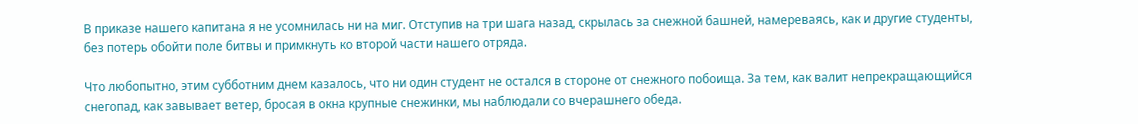В приказе нашего капитана я не усомнилась ни на миг. Отступив на три шага назад, скрылась за снежной башней, намереваясь, как и другие студенты, без потерь обойти поле битвы и примкнуть ко второй части нашего отряда.

Что любопытно, этим субботним днем казалось, что ни один студент не остался в стороне от снежного побоища. За тем, как валит непрекращающийся снегопад, как завывает ветер, бросая в окна крупные снежинки, мы наблюдали со вчерашнего обеда.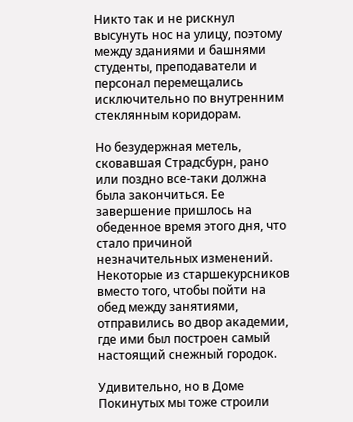Никто так и не рискнул высунуть нос на улицу, поэтому между зданиями и башнями студенты, преподаватели и персонал перемещались исключительно по внутренним стеклянным коридорам.

Но безудержная метель, сковавшая Страдсбурн, рано или поздно все-таки должна была закончиться. Ее завершение пришлось на обеденное время этого дня, что стало причиной незначительных изменений. Некоторые из старшекурсников вместо того, чтобы пойти на обед между занятиями, отправились во двор академии, где ими был построен самый настоящий снежный городок.

Удивительно, но в Доме Покинутых мы тоже строили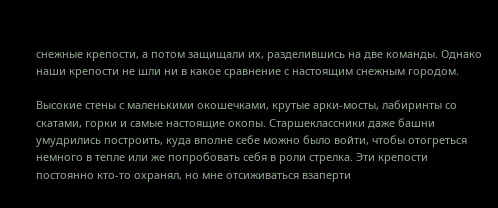снежные крепости, а потом защищали их, разделившись на две команды. Однако наши крепости не шли ни в какое сравнение с настоящим снежным городом.

Высокие стены с маленькими окошечками, крутые арки-мосты, лабиринты со скатами, горки и самые настоящие окопы. Старшеклассники даже башни умудрились построить, куда вполне себе можно было войти, чтобы отогреться немного в тепле или же попробовать себя в роли стрелка. Эти крепости постоянно кто-то охранял, но мне отсиживаться взаперти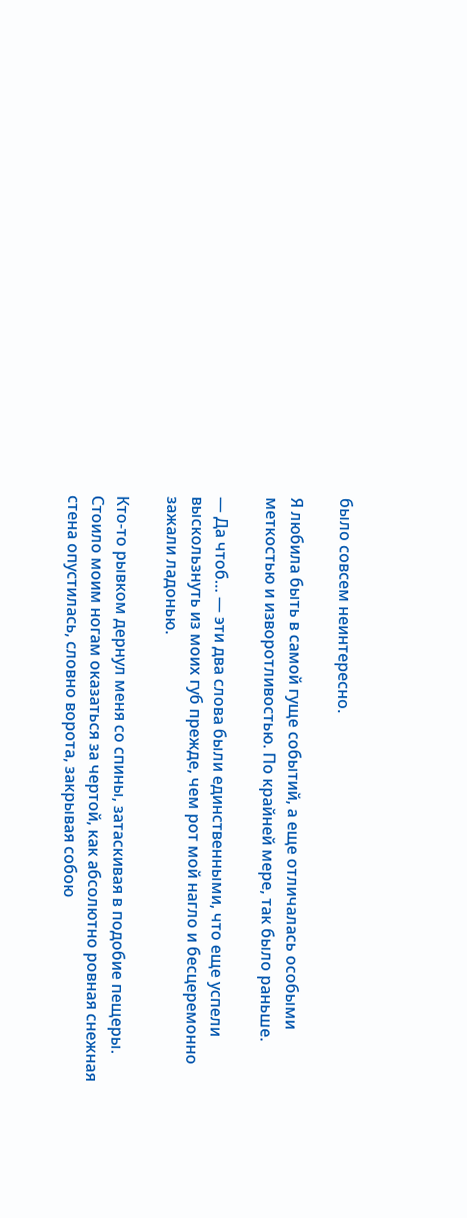было совсем неинтересно.

Я любила быть в самой гуще событий, а еще отличалась особыми меткостью и изворотливостью. По крайней мере, так было раньше.

— Да чтоб… — эти два слова были единственными, что еще успели выскользнуть из моих губ прежде, чем рот мой нагло и бесцеремонно зажали ладонью.

Кто-то рывком дернул меня со спины, затаскивая в подобие пещеры. Стоило моим ногам оказаться за чертой, как абсолютно ровная снежная стена опустилась, словно ворота, закрывая собою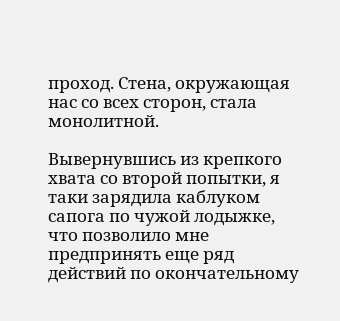проход. Стена, окружающая нас со всех сторон, стала монолитной.

Вывернувшись из крепкого хвата со второй попытки, я таки зарядила каблуком сапога по чужой лодыжке, что позволило мне предпринять еще ряд действий по окончательному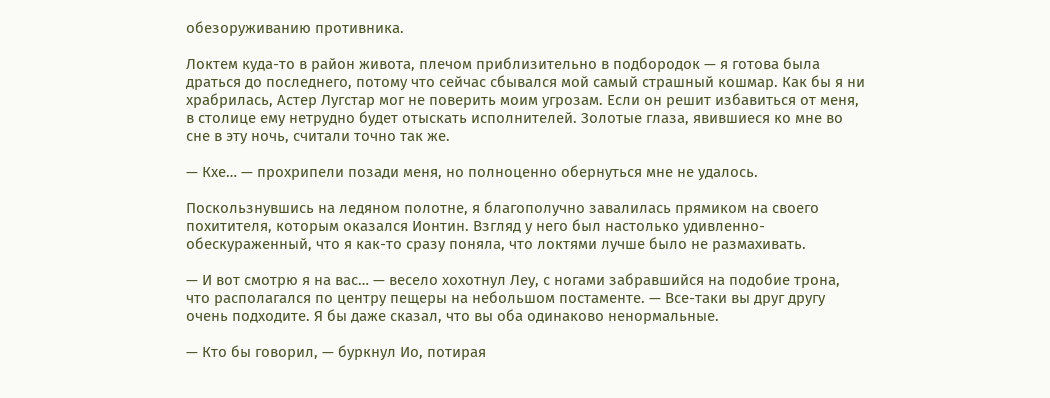обезоруживанию противника.

Локтем куда-то в район живота, плечом приблизительно в подбородок — я готова была драться до последнего, потому что сейчас сбывался мой самый страшный кошмар. Как бы я ни храбрилась, Астер Лугстар мог не поверить моим угрозам. Если он решит избавиться от меня, в столице ему нетрудно будет отыскать исполнителей. Золотые глаза, явившиеся ко мне во сне в эту ночь, считали точно так же.

— Кхе… — прохрипели позади меня, но полноценно обернуться мне не удалось.

Поскользнувшись на ледяном полотне, я благополучно завалилась прямиком на своего похитителя, которым оказался Ионтин. Взгляд у него был настолько удивленно-обескураженный, что я как-то сразу поняла, что локтями лучше было не размахивать.

— И вот смотрю я на вас… — весело хохотнул Леу, с ногами забравшийся на подобие трона, что располагался по центру пещеры на небольшом постаменте. — Все-таки вы друг другу очень подходите. Я бы даже сказал, что вы оба одинаково ненормальные.

— Кто бы говорил, — буркнул Ио, потирая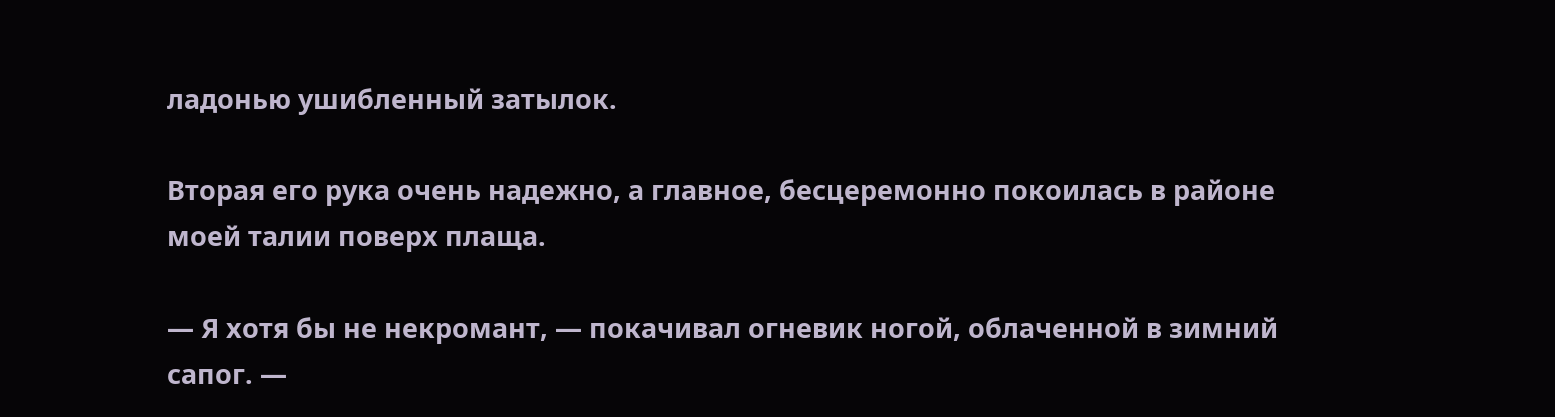ладонью ушибленный затылок.

Вторая его рука очень надежно, а главное, бесцеремонно покоилась в районе моей талии поверх плаща.

— Я хотя бы не некромант, — покачивал огневик ногой, облаченной в зимний сапог. —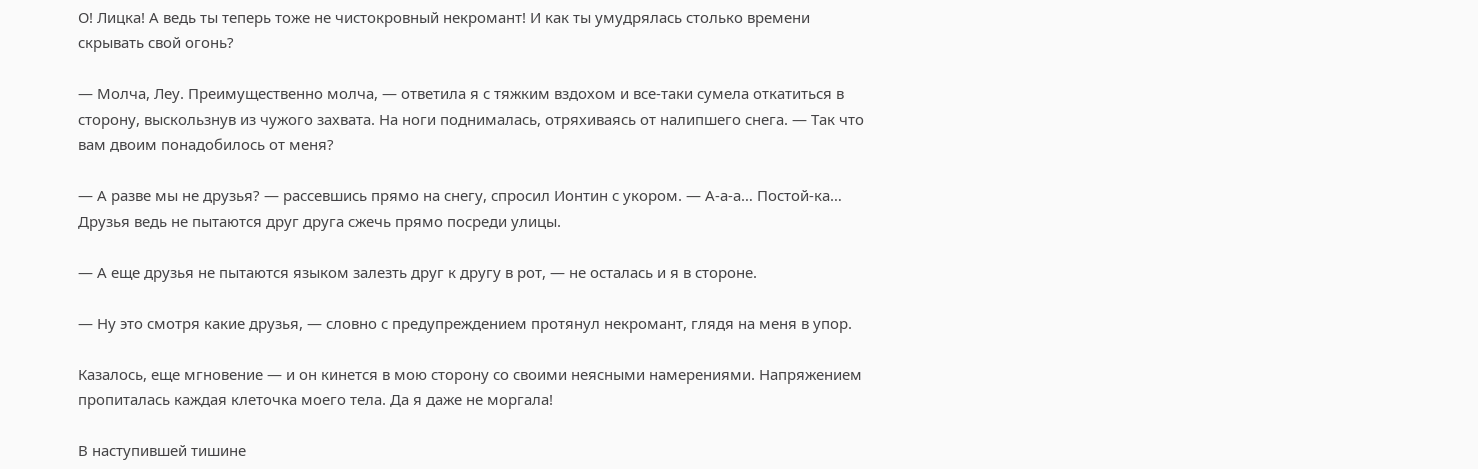О! Лицка! А ведь ты теперь тоже не чистокровный некромант! И как ты умудрялась столько времени скрывать свой огонь?

— Молча, Леу. Преимущественно молча, — ответила я с тяжким вздохом и все-таки сумела откатиться в сторону, выскользнув из чужого захвата. На ноги поднималась, отряхиваясь от налипшего снега. — Так что вам двоим понадобилось от меня?

— А разве мы не друзья? — рассевшись прямо на снегу, спросил Ионтин с укором. — А-а-а… Постой-ка… Друзья ведь не пытаются друг друга сжечь прямо посреди улицы.

— А еще друзья не пытаются языком залезть друг к другу в рот, — не осталась и я в стороне.

— Ну это смотря какие друзья, — словно с предупреждением протянул некромант, глядя на меня в упор.

Казалось, еще мгновение — и он кинется в мою сторону со своими неясными намерениями. Напряжением пропиталась каждая клеточка моего тела. Да я даже не моргала!

В наступившей тишине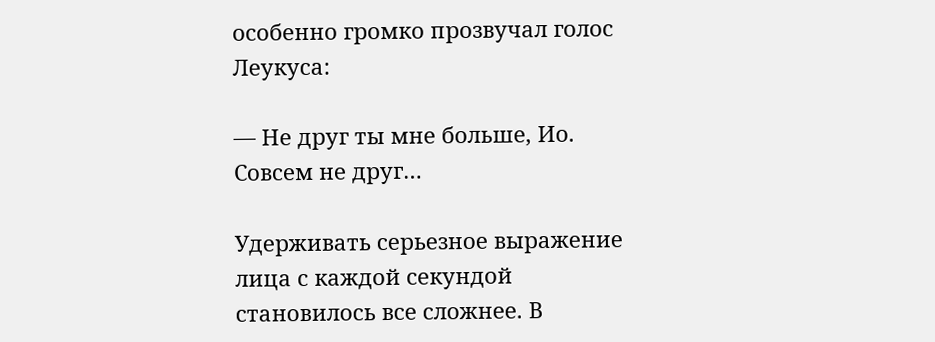особенно громко прозвучал голос Леукуса:

— Не друг ты мне больше, Ио. Совсем не друг…

Удерживать серьезное выражение лица с каждой секундой становилось все сложнее. В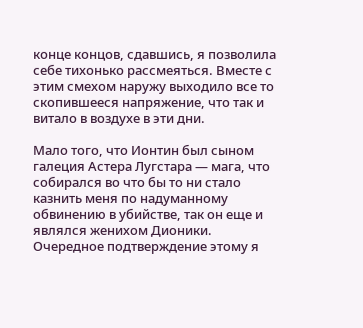конце концов, сдавшись, я позволила себе тихонько рассмеяться. Вместе с этим смехом наружу выходило все то скопившееся напряжение, что так и витало в воздухе в эти дни.

Мало того, что Ионтин был сыном галеция Астера Лугстара — мага, что собирался во что бы то ни стало казнить меня по надуманному обвинению в убийстве, так он еще и являлся женихом Дионики. Очередное подтверждение этому я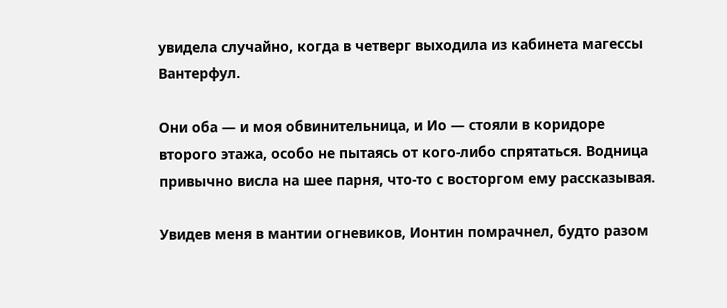увидела случайно, когда в четверг выходила из кабинета магессы Вантерфул.

Они оба — и моя обвинительница, и Ио — стояли в коридоре второго этажа, особо не пытаясь от кого-либо спрятаться. Водница привычно висла на шее парня, что-то с восторгом ему рассказывая.

Увидев меня в мантии огневиков, Ионтин помрачнел, будто разом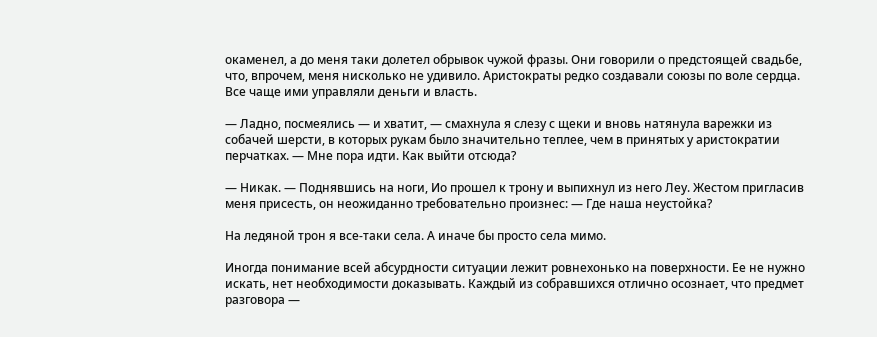окаменел, а до меня таки долетел обрывок чужой фразы. Они говорили о предстоящей свадьбе, что, впрочем, меня нисколько не удивило. Аристократы редко создавали союзы по воле сердца. Все чаще ими управляли деньги и власть.

— Ладно, посмеялись — и хватит, — смахнула я слезу с щеки и вновь натянула варежки из собачей шерсти, в которых рукам было значительно теплее, чем в принятых у аристократии перчатках. — Мне пора идти. Как выйти отсюда?

— Никак. — Поднявшись на ноги, Ио прошел к трону и выпихнул из него Леу. Жестом пригласив меня присесть, он неожиданно требовательно произнес: — Где наша неустойка?

На ледяной трон я все-таки села. А иначе бы просто села мимо.

Иногда понимание всей абсурдности ситуации лежит ровнехонько на поверхности. Ее не нужно искать, нет необходимости доказывать. Каждый из собравшихся отлично осознает, что предмет разговора —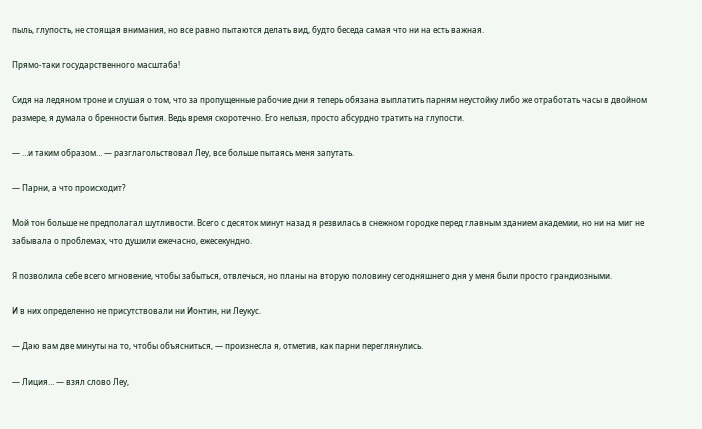пыль, глупость, не стоящая внимания, но все равно пытаются делать вид, будто беседа самая что ни на есть важная.

Прямо-таки государственного масштаба!

Сидя на ледяном троне и слушая о том, что за пропущенные рабочие дни я теперь обязана выплатить парням неустойку либо же отработать часы в двойном размере, я думала о бренности бытия. Ведь время скоротечно. Его нельзя, просто абсурдно тратить на глупости.

— …и таким образом… — разглагольствовал Леу, все больше пытаясь меня запутать.

— Парни, а что происходит?

Мой тон больше не предполагал шутливости. Всего с десяток минут назад я резвилась в снежном городке перед главным зданием академии, но ни на миг не забывала о проблемах, что душили ежечасно, ежесекундно.

Я позволила себе всего мгновение, чтобы забыться, отвлечься, но планы на вторую половину сегодняшнего дня у меня были просто грандиозными.

И в них определенно не присутствовали ни Ионтин, ни Леукус.

— Даю вам две минуты на то, чтобы объясниться, — произнесла я, отметив, как парни переглянулись.

— Лиция… — взял слово Леу,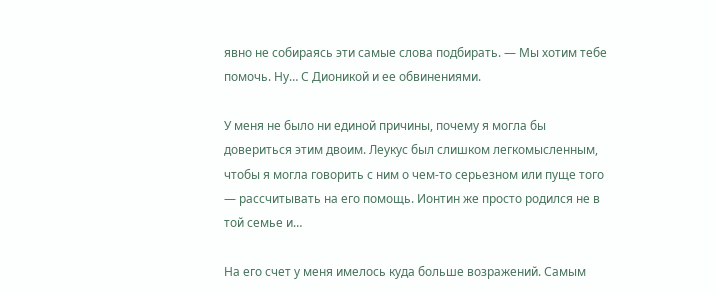явно не собираясь эти самые слова подбирать. — Мы хотим тебе помочь. Ну… С Дионикой и ее обвинениями.

У меня не было ни единой причины, почему я могла бы довериться этим двоим. Леукус был слишком легкомысленным, чтобы я могла говорить с ним о чем-то серьезном или пуще того — рассчитывать на его помощь. Ионтин же просто родился не в той семье и…

На его счет у меня имелось куда больше возражений. Самым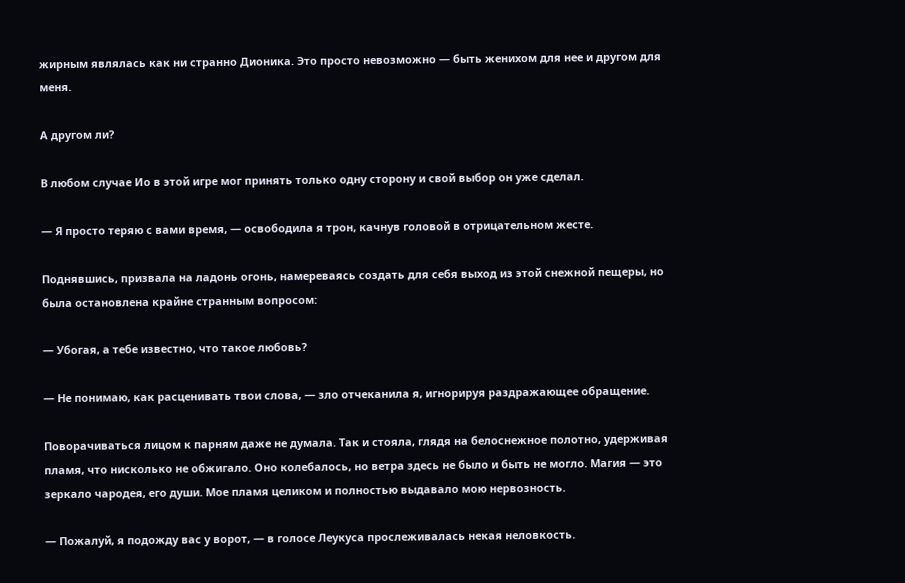жирным являлась как ни странно Дионика. Это просто невозможно — быть женихом для нее и другом для меня.

А другом ли?

В любом случае Ио в этой игре мог принять только одну сторону и свой выбор он уже сделал.

— Я просто теряю с вами время, — освободила я трон, качнув головой в отрицательном жесте.

Поднявшись, призвала на ладонь огонь, намереваясь создать для себя выход из этой снежной пещеры, но была остановлена крайне странным вопросом:

— Убогая, а тебе известно, что такое любовь?

— Не понимаю, как расценивать твои слова, — зло отчеканила я, игнорируя раздражающее обращение.

Поворачиваться лицом к парням даже не думала. Так и стояла, глядя на белоснежное полотно, удерживая пламя, что нисколько не обжигало. Оно колебалось, но ветра здесь не было и быть не могло. Магия — это зеркало чародея, его души. Мое пламя целиком и полностью выдавало мою нервозность.

— Пожалуй, я подожду вас у ворот, — в голосе Леукуса прослеживалась некая неловкость.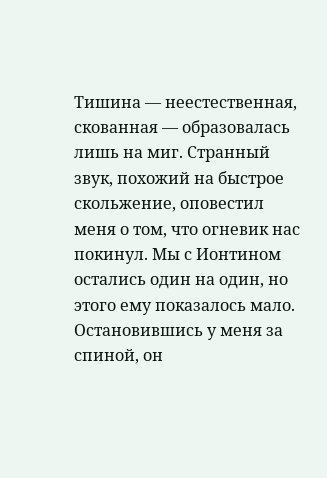Тишина — неестественная, скованная — образовалась лишь на миг. Странный звук, похожий на быстрое скольжение, оповестил меня о том, что огневик нас покинул. Мы с Ионтином остались один на один, но этого ему показалось мало. Остановившись у меня за спиной, он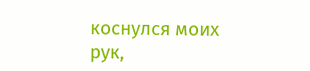коснулся моих рук,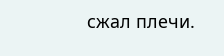сжал плечи.